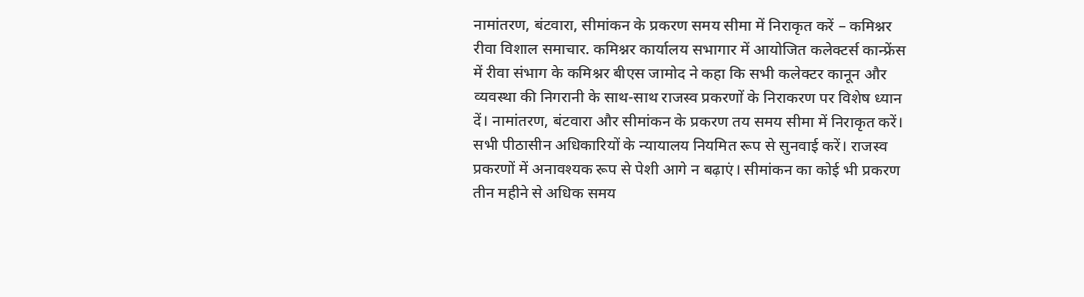नामांतरण, बंटवारा, सीमांकन के प्रकरण समय सीमा में निराकृत करें – कमिश्नर
रीवा विशाल समाचार. कमिश्नर कार्यालय सभागार में आयोजित कलेक्टर्स कान्फ्रेंस में रीवा संभाग के कमिश्नर बीएस जामोद ने कहा कि सभी कलेक्टर कानून और व्यवस्था की निगरानी के साथ-साथ राजस्व प्रकरणों के निराकरण पर विशेष ध्यान दें। नामांतरण, बंटवारा और सीमांकन के प्रकरण तय समय सीमा में निराकृत करें। सभी पीठासीन अधिकारियों के न्यायालय नियमित रूप से सुनवाई करें। राजस्व प्रकरणों में अनावश्यक रूप से पेशी आगे न बढ़ाएं। सीमांकन का कोई भी प्रकरण तीन महीने से अधिक समय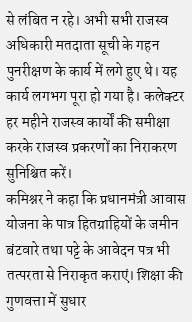से लंबित न रहे। अभी सभी राजस्व अधिकारी मतदाता सूची के गहन पुनरीक्षण के कार्य में लगे हुए थे। यह कार्य लगभग पूरा हो गया है। कलेक्टर हर महीने राजस्व कार्यों की समीक्षा करके राजस्व प्रकरणों का निराकरण सुनिश्चित करें।
कमिश्नर ने कहा कि प्रधानमंत्री आवास योजना के पात्र हितग्राहियों के जमीन बंटवारे तथा पट्टे के आवेदन पत्र भी तत्परता से निराकृत कराएं। शिक्षा की गुणवत्ता में सुधार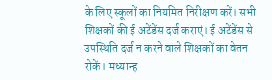के लिए स्कूलों का नियमित निरीक्षण करें। सभी शिक्षकों की ई अटेंडेंस दर्ज कराएं। ई अटेंडेंस से उपस्थिति दर्ज न करने वाले शिक्षकों का वेतन रोकें। मध्यान्ह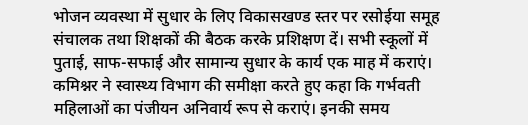भोजन व्यवस्था में सुधार के लिए विकासखण्ड स्तर पर रसोईया समूह संचालक तथा शिक्षकों की बैठक करके प्रशिक्षण दें। सभी स्कूलों में पुताई, साफ-सफाई और सामान्य सुधार के कार्य एक माह में कराएं। कमिश्नर ने स्वास्थ्य विभाग की समीक्षा करते हुए कहा कि गर्भवती महिलाओं का पंजीयन अनिवार्य रूप से कराएं। इनकी समय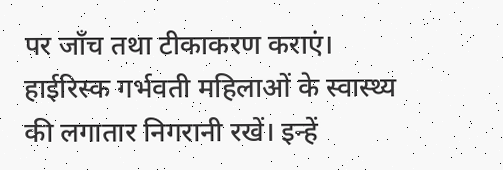पर जाँच तथा टीकाकरण कराएं। हाईरिस्क गर्भवती महिलाओं के स्वास्थ्य की लगातार निगरानी रखें। इन्हें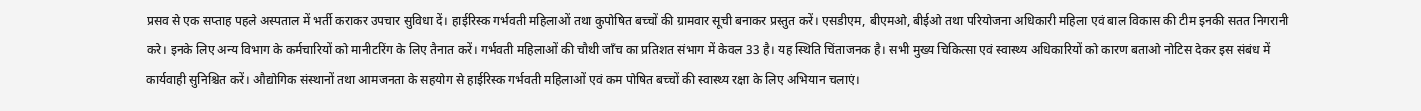प्रसव से एक सप्ताह पहले अस्पताल में भर्ती कराकर उपचार सुविधा दें। हाईरिस्क गर्भवती महिलाओं तथा कुपोषित बच्चों की ग्रामवार सूची बनाकर प्रस्तुत करें। एसडीएम, बीएमओ, बीईओ तथा परियोजना अधिकारी महिला एवं बाल विकास की टीम इनकी सतत निगरानी करे। इनके लिए अन्य विभाग के कर्मचारियों को मानीटरिंग के लिए तैनात करें। गर्भवती महिलाओं की चौथी जाँच का प्रतिशत संभाग में केवल 33 है। यह स्थिति चिंताजनक है। सभी मुख्य चिकित्सा एवं स्वास्थ्य अधिकारियों को कारण बताओ नोटिस देकर इस संबंध में कार्यवाही सुनिश्चित करें। औद्योगिक संस्थानों तथा आमजनता के सहयोग से हाईरिस्क गर्भवती महिलाओं एवं कम पोषित बच्चों की स्वास्थ्य रक्षा के लिए अभियान चलाएं।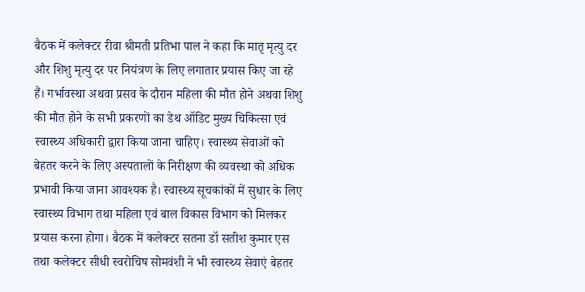बैठक में कलेक्टर रीवा श्रीमती प्रतिभा पाल ने कहा कि मातृ मृत्यु दर और शिशु मृत्यु दर पर नियंत्रण के लिए लगातार प्रयास किए जा रहे हैं। गर्भावस्था अथवा प्रसव के दौरान महिला की मौत होने अथवा शिशु की मौत होने के सभी प्रकरणों का डेथ ऑडिट मुख्य चिकित्सा एवं स्वास्थ्य अधिकारी द्वारा किया जाना चाहिए। स्वास्थ्य सेवाओं को बेहतर करने के लिए अस्पतालों के निरीक्षण की व्यवस्था को अधिक प्रभावी किया जाना आवश्यक है। स्वास्थ्य सूचकांकों में सुधार के लिए स्वास्थ्य विभाग तथा महिला एवं बाल विकास विभाग को मिलकर प्रयास करना होगा। बैठक में कलेक्टर सतना डॉ सतीश कुमार एस तथा कलेक्टर सीधी स्वरोचिष सोमवंशी ने भी स्वास्थ्य सेवाएं बेहतर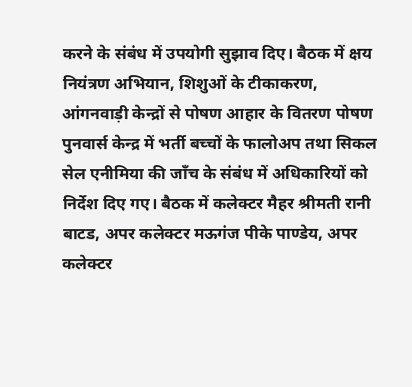करने के संबंध में उपयोगी सुझाव दिए। बैठक में क्षय नियंत्रण अभियान, शिशुओं के टीकाकरण, आंगनवाड़ी केन्द्रों से पोषण आहार के वितरण पोषण पुनवार्स केन्द्र में भर्ती बच्चों के फालोअप तथा सिकल सेल एनीमिया की जाँच के संबंध में अधिकारियों को निर्देश दिए गए। बैठक में कलेक्टर मैहर श्रीमती रानी बाटड, अपर कलेक्टर मऊगंज पीके पाण्डेय, अपर कलेक्टर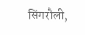सिंगरौली,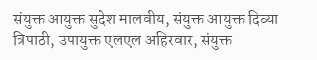संयुक्त आयुक्त सुदेश मालवीय, संयुक्त आयुक्त दिव्या त्रिपाठी, उपायुक्त एलएल अहिरवार, संयुक्त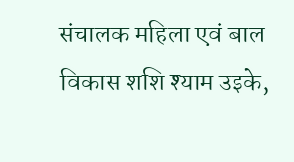संचालक महिला एवं बाल विकास शशि श्याम उइके,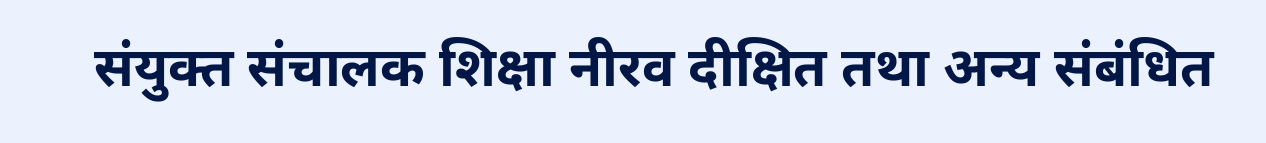संयुक्त संचालक शिक्षा नीरव दीक्षित तथा अन्य संबंधित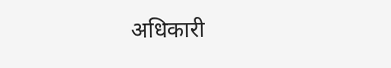अधिकारी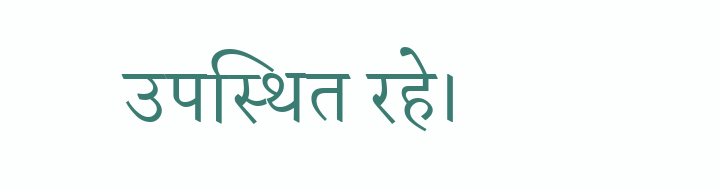उपस्थित रहे।